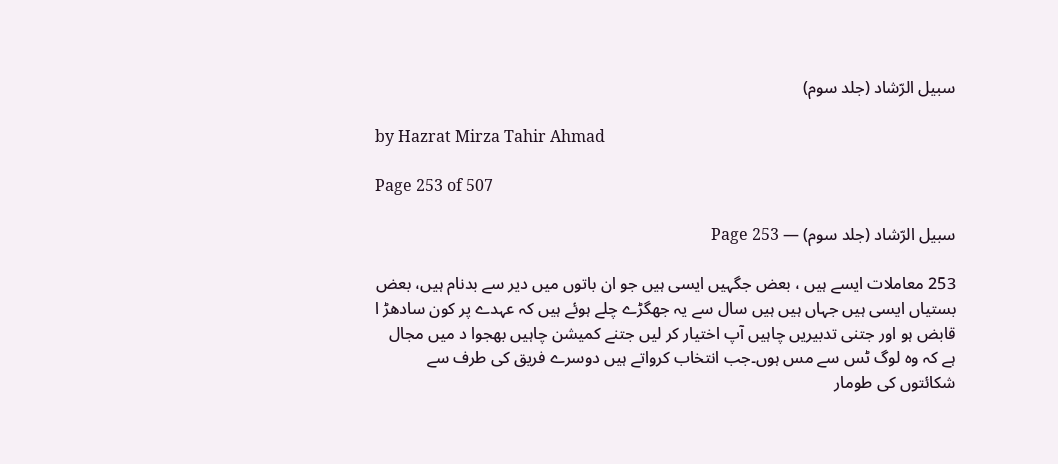سبیل الرّشاد (جلد سوم)

by Hazrat Mirza Tahir Ahmad

Page 253 of 507

سبیل الرّشاد (جلد سوم) — Page 253

253 معاملات ایسے ہیں ، بعض جگہیں ایسی ہیں جو ان باتوں میں دیر سے بدنام ہیں، بعض بستیاں ایسی ہیں جہاں ہیں ہیں سال سے یہ جھگڑے چلے ہوئے ہیں کہ عہدے پر کون سادھڑ ا قابض ہو اور جتنی تدبیریں چاہیں آپ اختیار کر لیں جتنے کمیشن چاہیں بھجوا د میں مجال ہے کہ وہ لوگ ٹس سے مس ہوں۔جب انتخاب کرواتے ہیں دوسرے فریق کی طرف سے شکائتوں کی طومار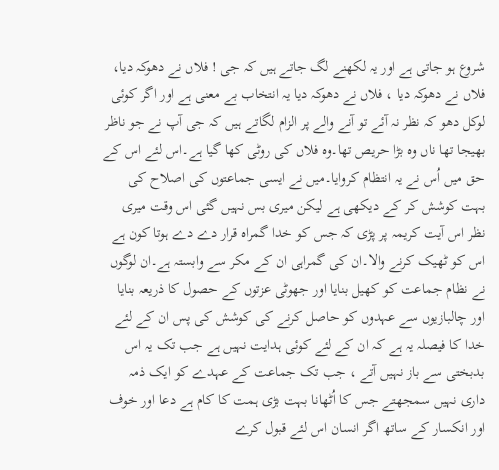شروع ہو جاتی ہے اور یہ لکھنے لگ جاتے ہیں کہ جی ! فلاں نے دھوکہ دیا، فلاں نے دھوکہ دیا ، فلاں نے دھوکہ دیا یہ انتخاب بے معنی ہے اور اگر کوئی لوکل دھو کہ نظر نہ آئے تو آنے والے پر الزام لگاتے ہیں کہ جی آپ نے جو ناظر بھیجا تھا ناں وہ بڑا حریص تھا۔وہ فلاں کی روٹی کھا گیا ہے۔اس لئے اس کے حق میں اُس نے یہ انتظام کروایا۔میں نے ایسی جماعتوں کی اصلاح کی بہت کوشش کر کے دیکھی ہے لیکن میری بس نہیں گئی اس وقت میری نظر اس آیت کریمہ پر پڑی کہ جس کو خدا گمراہ قرار دے دے ہوتا کون ہے اس کو ٹھیک کرنے والا۔ان کی گمراہی ان کے مکر سے وابستہ ہے۔ان لوگوں نے نظام جماعت کو کھیل بنایا اور جھوٹی عزتوں کے حصول کا ذریعہ بنایا اور چالبازیوں سے عہدوں کو حاصل کرنے کی کوشش کی پس ان کے لئے خدا کا فیصلہ یہ ہے کہ ان کے لئے کوئی ہدایت نہیں ہے جب تک یہ اس بدبختی سے باز نہیں آتے ، جب تک جماعت کے عہدے کو ایک ذمہ داری نہیں سمجھتے جس کا اُٹھانا بہت بڑی ہمت کا کام ہے دعا اور خوف اور انکسار کے ساتھ اگر انسان اس لئے قبول کرے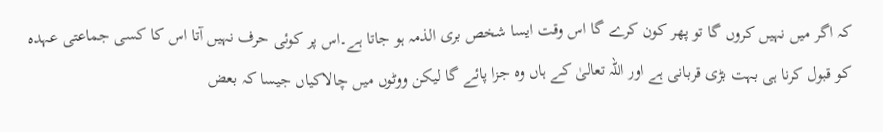کہ اگر میں نہیں کروں گا تو پھر کون کرے گا اس وقت ایسا شخص بری الذمہ ہو جاتا ہے۔اس پر کوئی حرف نہیں آتا اس کا کسی جماعتی عہدہ کو قبول کرنا ہی بہت بڑی قربانی ہے اور اللہ تعالیٰ کے ہاں وہ جزا پائے گا لیکن ووٹوں میں چالاکیاں جیسا کہ بعض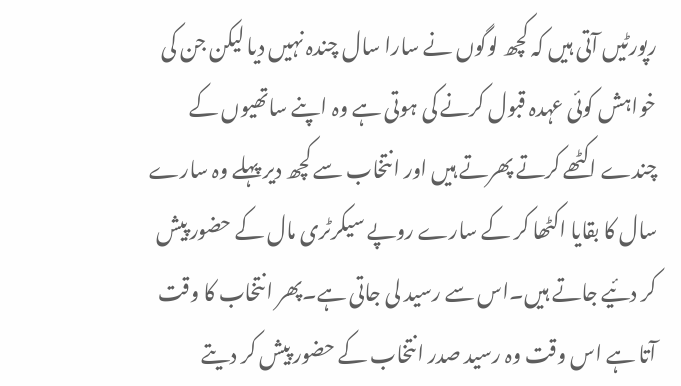رپورٹیں آتی ہیں کہ کچھ لوگوں نے سارا سال چندہ نہیں دیا لیکن جن کی خواہش کوئی عہدہ قبول کرنے کی ہوتی ہے وہ اپنے ساتھیوں کے چندے اکٹھے کرتے پھرتے ہیں اور انتخاب سے کچھ دیر پہلے وہ سارے سال کا بقایا اکٹھا کر کے سارے روپے سیکرٹری مال کے حضور پیش کر دئیے جاتے ہیں۔اس سے رسید لی جاتی ہے۔پھر انتخاب کا وقت آتا ہے اس وقت وہ رسید صدر انتخاب کے حضور پیش کر دیتے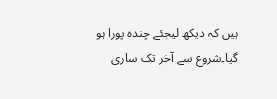ہیں کہ دیکھ لیجئے چندہ پورا ہو گیا۔شروع سے آخر تک ساری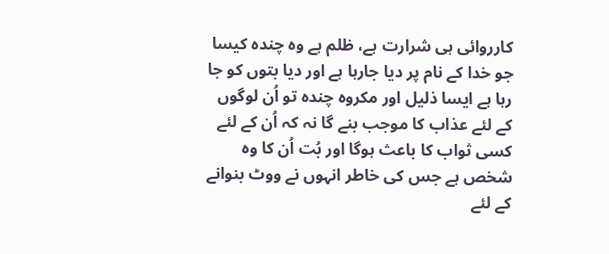کارروائی ہی شرارت ہے، ظلم ہے وہ چندہ کیسا جو خدا کے نام پر دیا جارہا ہے اور دیا بتوں کو جا رہا ہے ایسا ذلیل اور مکروہ چندہ تو اُن لوگوں کے لئے عذاب کا موجب بنے گا نہ کہ اُن کے لئے کسی ثواب کا باعث ہوگا اور بُت اُن کا وہ شخص ہے جس کی خاطر انہوں نے ووٹ بنوانے کے لئے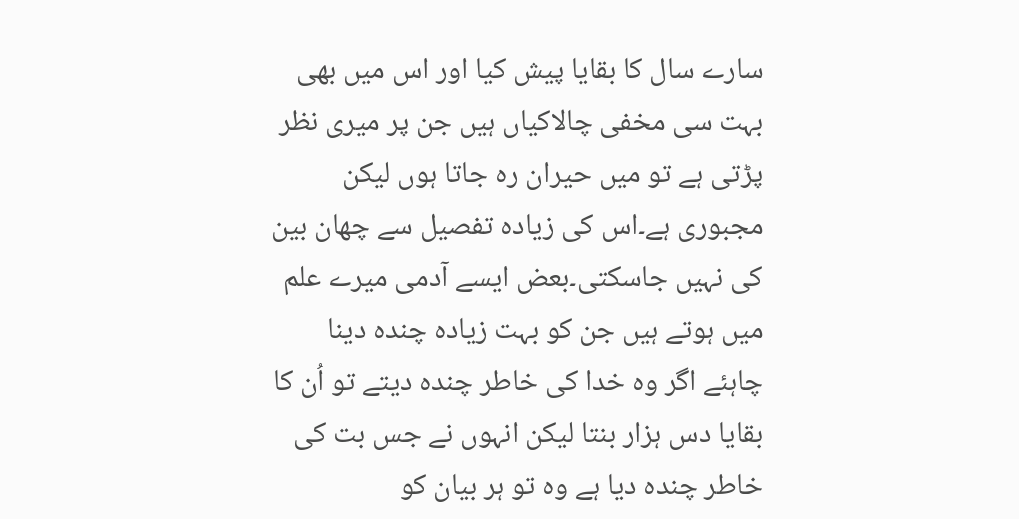سارے سال کا بقایا پیش کیا اور اس میں بھی بہت سی مخفی چالاکیاں ہیں جن پر میری نظر پڑتی ہے تو میں حیران رہ جاتا ہوں لیکن مجبوری ہے۔اس کی زیادہ تفصیل سے چھان بین کی نہیں جاسکتی۔بعض ایسے آدمی میرے علم میں ہوتے ہیں جن کو بہت زیادہ چندہ دینا چاہئے اگر وہ خدا کی خاطر چندہ دیتے تو اُن کا بقایا دس ہزار بنتا لیکن انہوں نے جس بت کی خاطر چندہ دیا ہے وہ تو ہر بیان کو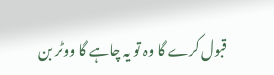قبول کرے گا وہ تو یہ چاہے گا ووٹر بن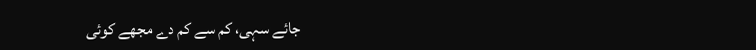جائے سہی، کم سے کم دے مجھے کوئی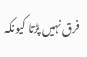فرق نہیں پڑتا کیونکہ